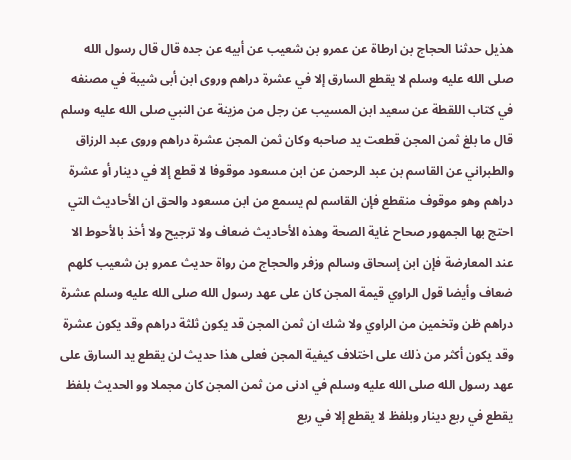هذيل حدثنا الحجاج بن ارطاة عن عمرو بن شعيب عن أبيه عن جده قال قال رسول الله صلى الله عليه وسلم لا يقطع السارق إلا في عشرة دراهم وروى ابن أبى شيبة في مصنفه في كتاب اللقطة عن سعيد ابن المسيب عن رجل من مزينة عن النبي صلى الله عليه وسلم قال ما بلغ ثمن المجن قطعت يد صاحبه وكان ثمن المجن عشرة دراهم وروى عبد الرزاق والطبراني عن القاسم بن عبد الرحمن عن ابن مسعود موقوفا لا قطع إلا في دينار أو عشرة دراهم وهو موقوف منقطع فإن القاسم لم يسمع من ابن مسعود والحق ان الأحاديث التي احتج بها الجمهور صحاح غاية الصحة وهذه الأحاديث ضعاف ولا ترجيح ولا أخذ بالأحوط الا عند المعارضة فإن ابن إسحاق وسالم وزفر والحجاج من رواة حديث عمرو بن شعيب كلهم ضعاف وأيضا قول الراوي قيمة المجن كان على عهد رسول الله صلى الله عليه وسلم عشرة دراهم ظن وتخمين من الراوي ولا شك ان ثمن المجن قد يكون ثلثة دراهم وقد يكون عشرة وقد يكون أكثر من ذلك على اختلاف كيفية المجن فعلى هذا حديث لن يقطع يد السارق على عهد رسول الله صلى الله عليه وسلم في ادنى من ثمن المجن كان مجملا وو الحديث بلفظ يقطع في ربع دينار وبلفظ لا يقطع إلا في ربع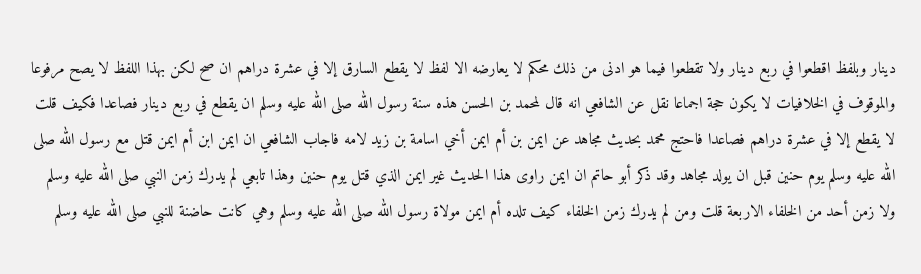دينار وبلفظ اقطعوا في ربع دينار ولا تقطعوا فيما هو ادنى من ذلك محكم لا يعارضه الا لفظ لا يقطع السارق إلا في عشرة دراهم ان صح لكن بهذا اللفظ لا يصح مرفوعا والموقوف في الخلافيات لا يكون حجة اجماعا نقل عن الشافعي انه قال لمحمد بن الحسن هذه سنة رسول الله صلى الله عليه وسلم ان يقطع في ربع دينار فصاعدا فكيف قلت لا يقطع إلا في عشرة دراهم فصاعدا فاحتج محمد بحديث مجاهد عن ايمن بن أم ايمن أخي اسامة بن زيد لامه فاجاب الشافعي ان ايمن ابن أم ايمن قتل مع رسول الله صلى الله عليه وسلم يوم حنين قبل ان يولد مجاهد وقد ذكر أبو حاتم ان ايمن راوى هذا الحديث غير ايمن الذي قتل يوم حنين وهذا تابعي لم يدرك زمن النبي صلى الله عليه وسلم ولا زمن أحد من الخلفاء الاربعة قلت ومن لم يدرك زمن الخلفاء كيف تلده أم ايمن مولاة رسول الله صلى الله عليه وسلم وهي كانت حاضنة للنبي صلى الله عليه وسلم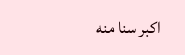اكبر سنا منه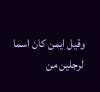وقيل ايمن كان اسما لرجلين من